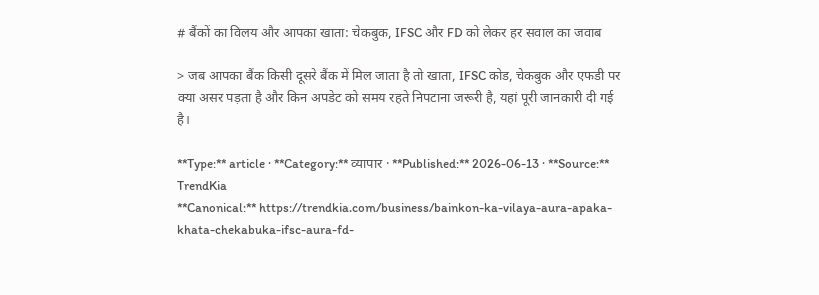# बैंकों का विलय और आपका खाता: चेकबुक, IFSC और FD को लेकर हर सवाल का जवाब

> जब आपका बैंक किसी दूसरे बैंक में मिल जाता है तो खाता, IFSC कोड, चेकबुक और एफडी पर क्या असर पड़ता है और किन अपडेट को समय रहते निपटाना जरूरी है, यहां पूरी जानकारी दी गई है।

**Type:** article · **Category:** व्यापार · **Published:** 2026-06-13 · **Source:** TrendKia
**Canonical:** https://trendkia.com/business/bainkon-ka-vilaya-aura-apaka-khata-chekabuka-ifsc-aura-fd-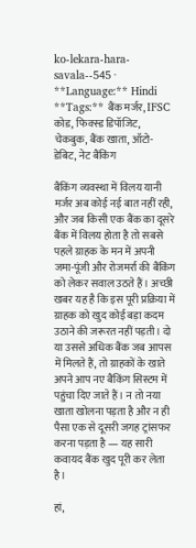ko-lekara-hara-savala--545 · **Language:** Hindi
**Tags:** बैंक मर्जर, IFSC कोड, फिक्स्ड डिपॉजिट, चेकबुक, बैंक खाता, ऑटो-डेबिट, नेट बैंकिंग

बैंकिंग व्यवस्था में विलय यानी मर्जर अब कोई नई बात नहीं रही, और जब किसी एक बैंक का दूसरे बैंक में विलय होता है तो सबसे पहले ग्राहक के मन में अपनी जमा-पूंजी और रोजमर्रा की बैंकिंग को लेकर सवाल उठते हैं। अच्छी खबर यह है कि इस पूरी प्रक्रिया में ग्राहक को खुद कोई बड़ा कदम उठाने की जरूरत नहीं पड़ती। दो या उससे अधिक बैंक जब आपस में मिलते हैं, तो ग्राहकों के खाते अपने आप नए बैंकिंग सिस्टम में पहुंचा दिए जाते हैं। न तो नया खाता खोलना पड़ता है और न ही पैसा एक से दूसरी जगह ट्रांसफर करना पड़ता है — यह सारी कवायद बैंक खुद पूरी कर लेता है।

हां,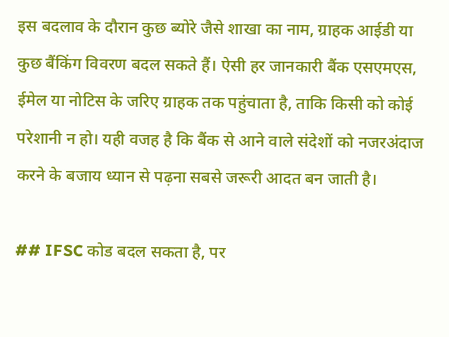इस बदलाव के दौरान कुछ ब्योरे जैसे शाखा का नाम, ग्राहक आईडी या कुछ बैंकिंग विवरण बदल सकते हैं। ऐसी हर जानकारी बैंक एसएमएस, ईमेल या नोटिस के जरिए ग्राहक तक पहुंचाता है, ताकि किसी को कोई परेशानी न हो। यही वजह है कि बैंक से आने वाले संदेशों को नजरअंदाज करने के बजाय ध्यान से पढ़ना सबसे जरूरी आदत बन जाती है।

## IFSC कोड बदल सकता है, पर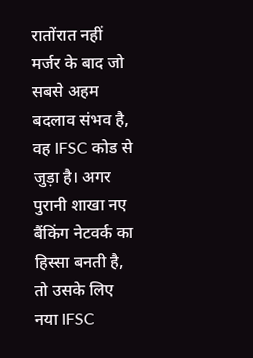रातोंरात नहीं
मर्जर के बाद जो सबसे अहम बदलाव संभव है, वह IFSC कोड से जुड़ा है। अगर पुरानी शाखा नए बैंकिंग नेटवर्क का हिस्सा बनती है, तो उसके लिए नया IFSC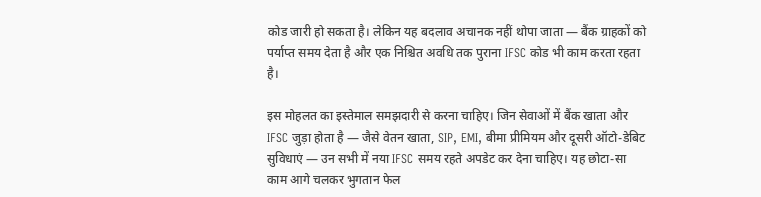कोड जारी हो सकता है। लेकिन यह बदलाव अचानक नहीं थोपा जाता — बैंक ग्राहकों को पर्याप्त समय देता है और एक निश्चित अवधि तक पुराना IFSC कोड भी काम करता रहता है।

इस मोहलत का इस्तेमाल समझदारी से करना चाहिए। जिन सेवाओं में बैंक खाता और IFSC जुड़ा होता है — जैसे वेतन खाता, SIP, EMI, बीमा प्रीमियम और दूसरी ऑटो-डेबिट सुविधाएं — उन सभी में नया IFSC समय रहते अपडेट कर देना चाहिए। यह छोटा-सा काम आगे चलकर भुगतान फेल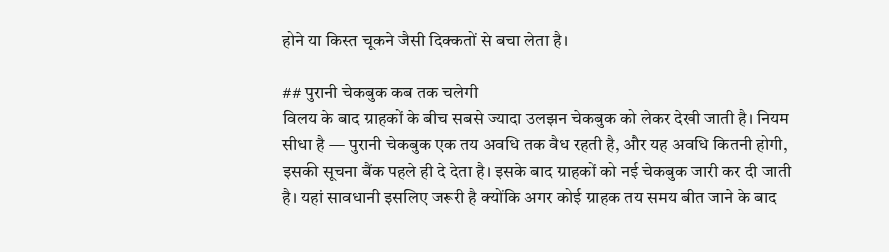होने या किस्त चूकने जैसी दिक्कतों से बचा लेता है।

## पुरानी चेकबुक कब तक चलेगी
विलय के बाद ग्राहकों के बीच सबसे ज्यादा उलझन चेकबुक को लेकर देखी जाती है। नियम सीधा है — पुरानी चेकबुक एक तय अवधि तक वैध रहती है, और यह अवधि कितनी होगी, इसकी सूचना बैंक पहले ही दे देता है। इसके बाद ग्राहकों को नई चेकबुक जारी कर दी जाती है। यहां सावधानी इसलिए जरूरी है क्योंकि अगर कोई ग्राहक तय समय बीत जाने के बाद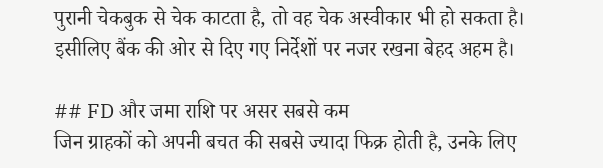पुरानी चेकबुक से चेक काटता है, तो वह चेक अस्वीकार भी हो सकता है। इसीलिए बैंक की ओर से दिए गए निर्देशों पर नजर रखना बेहद अहम है।

## FD और जमा राशि पर असर सबसे कम
जिन ग्राहकों को अपनी बचत की सबसे ज्यादा फिक्र होती है, उनके लिए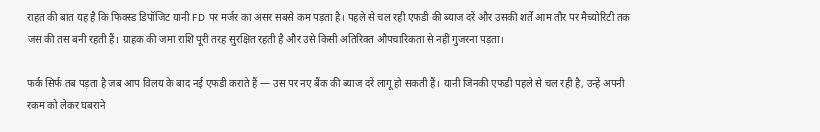राहत की बात यह है कि फिक्स्ड डिपॉजिट यानी FD पर मर्जर का असर सबसे कम पड़ता है। पहले से चल रही एफडी की ब्याज दरें और उसकी शर्तें आम तौर पर मैच्योरिटी तक जस की तस बनी रहती हैं। ग्राहक की जमा राशि पूरी तरह सुरक्षित रहती है और उसे किसी अतिरिक्त औपचारिकता से नहीं गुजरना पड़ता।

फर्क सिर्फ तब पड़ता है जब आप विलय के बाद नई एफडी कराते हैं — उस पर नए बैंक की ब्याज दरें लागू हो सकती हैं। यानी जिनकी एफडी पहले से चल रही है, उन्हें अपनी रकम को लेकर घबराने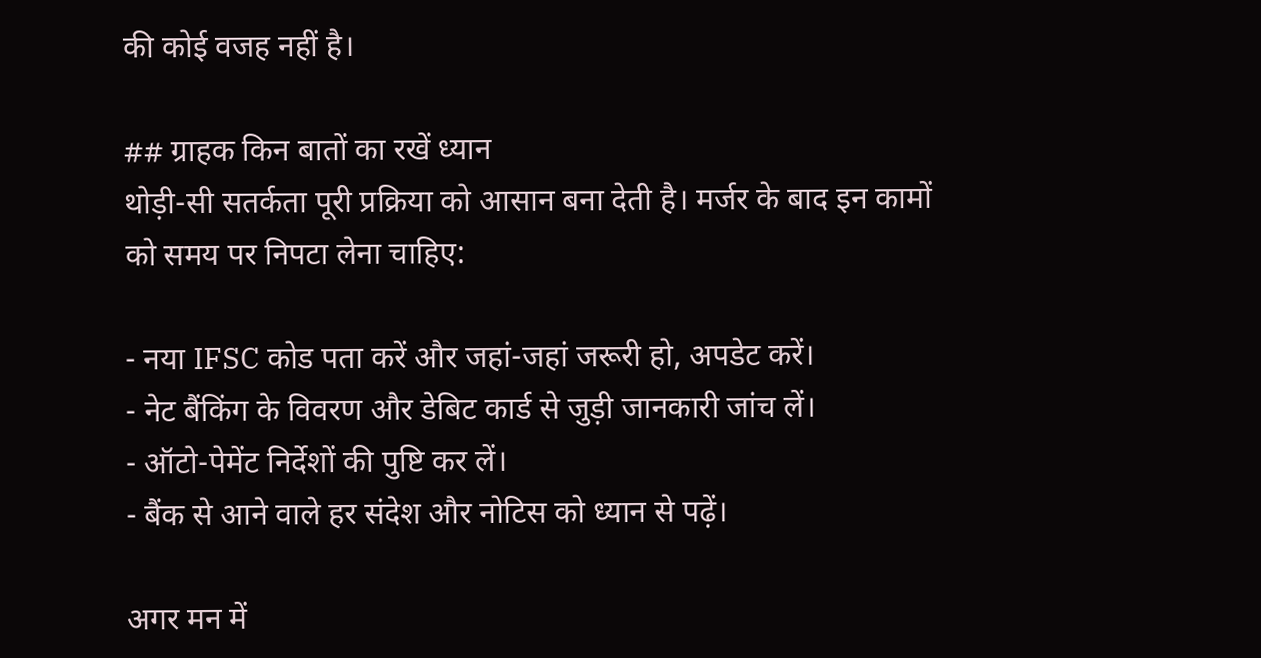की कोई वजह नहीं है।

## ग्राहक किन बातों का रखें ध्यान
थोड़ी-सी सतर्कता पूरी प्रक्रिया को आसान बना देती है। मर्जर के बाद इन कामों को समय पर निपटा लेना चाहिए:

- नया IFSC कोड पता करें और जहां-जहां जरूरी हो, अपडेट करें।
- नेट बैंकिंग के विवरण और डेबिट कार्ड से जुड़ी जानकारी जांच लें।
- ऑटो-पेमेंट निर्देशों की पुष्टि कर लें।
- बैंक से आने वाले हर संदेश और नोटिस को ध्यान से पढ़ें।

अगर मन में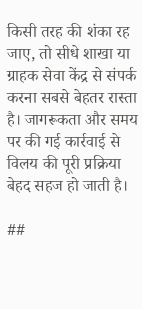किसी तरह की शंका रह जाए, तो सीधे शाखा या ग्राहक सेवा केंद्र से संपर्क करना सबसे बेहतर रास्ता है। जागरूकता और समय पर की गई कार्रवाई से विलय की पूरी प्रक्रिया बेहद सहज हो जाती है।

##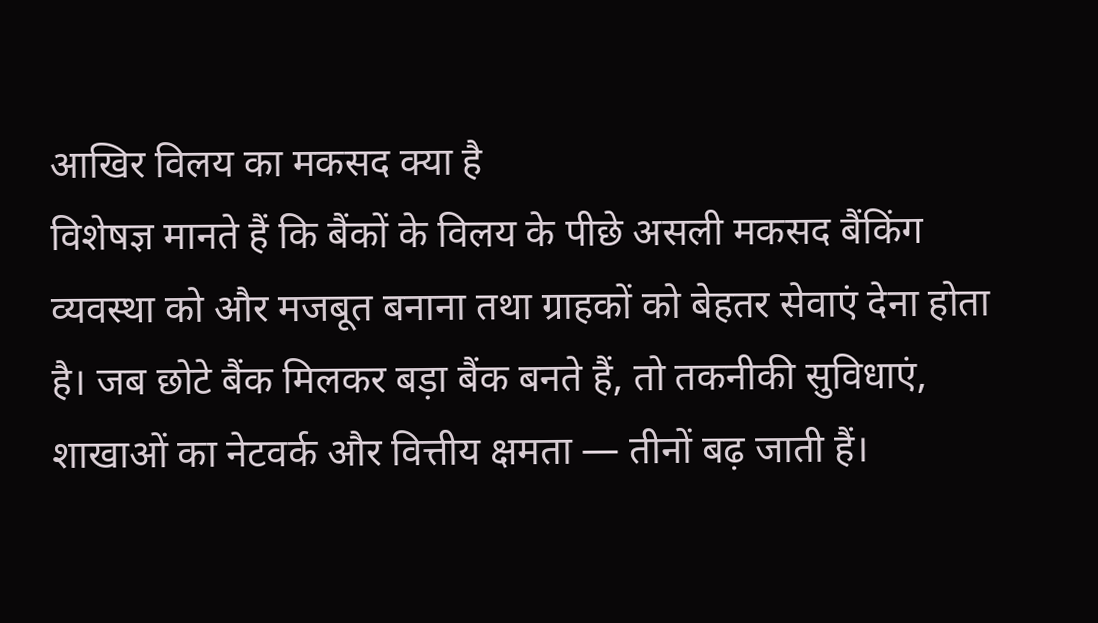आखिर विलय का मकसद क्या है
विशेषज्ञ मानते हैं कि बैंकों के विलय के पीछे असली मकसद बैंकिंग व्यवस्था को और मजबूत बनाना तथा ग्राहकों को बेहतर सेवाएं देना होता है। जब छोटे बैंक मिलकर बड़ा बैंक बनते हैं, तो तकनीकी सुविधाएं, शाखाओं का नेटवर्क और वित्तीय क्षमता — तीनों बढ़ जाती हैं।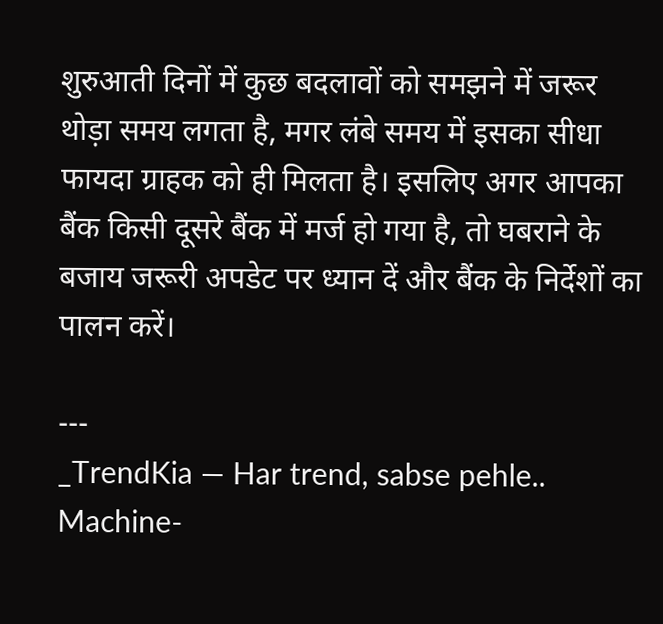शुरुआती दिनों में कुछ बदलावों को समझने में जरूर थोड़ा समय लगता है, मगर लंबे समय में इसका सीधा फायदा ग्राहक को ही मिलता है। इसलिए अगर आपका बैंक किसी दूसरे बैंक में मर्ज हो गया है, तो घबराने के बजाय जरूरी अपडेट पर ध्यान दें और बैंक के निर्देशों का पालन करें।

---
_TrendKia — Har trend, sabse pehle.. Machine-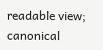readable view; canonical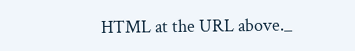HTML at the URL above._